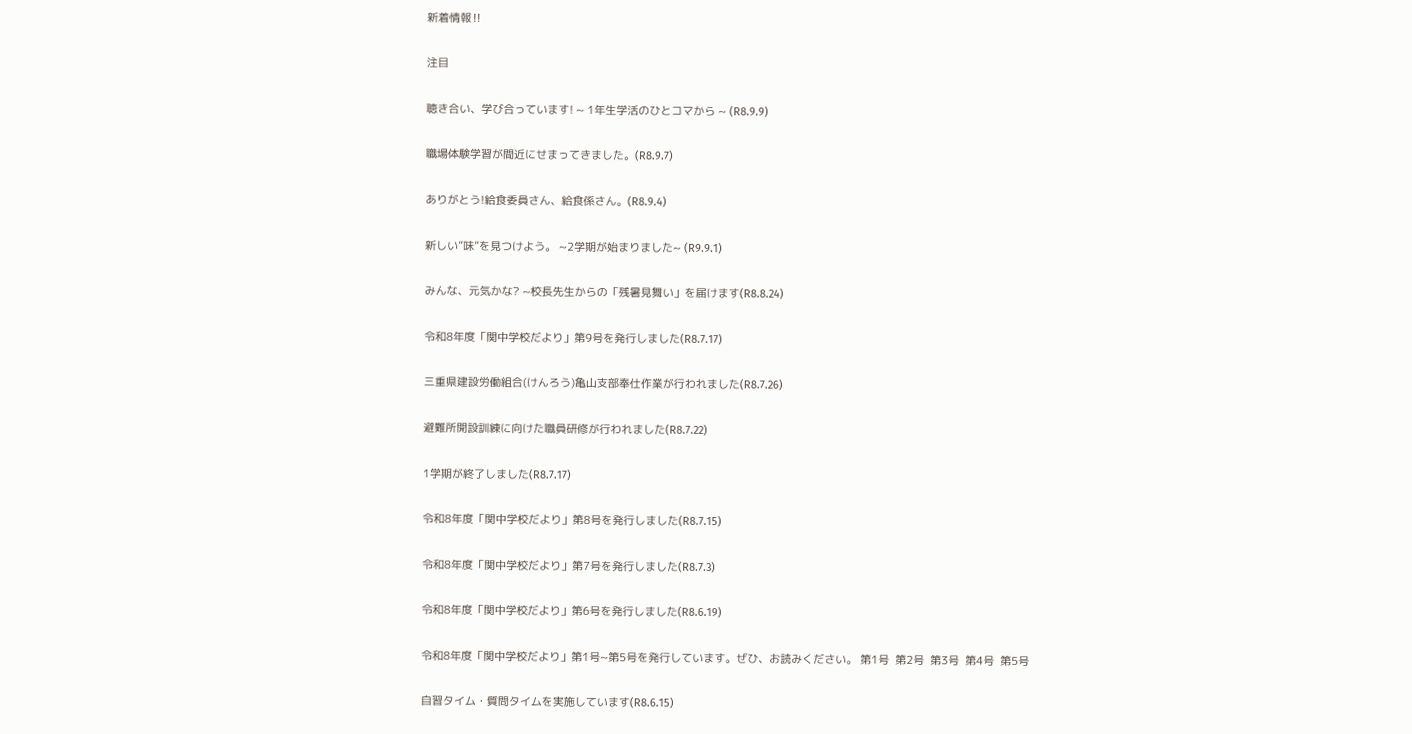新着情報‼

注目

聴き合い、学び合っています! ~ 1年生学活のひとコマから ~ (R8.9.9)

職場体験学習が間近にせまってきました。(R8.9.7)

ありがとう!給食委員さん、給食係さん。(R8.9.4)

新しい”味”を見つけよう。 ~2学期が始まりました~ (R9.9.1)

みんな、元気かな? ~校長先生からの「残暑見舞い」を届けます(R8.8.24)

令和8年度「関中学校だより」第9号を発行しました(R8.7.17)

三重県建設労働組合(けんろう)亀山支部奉仕作業が行われました(R8.7.26)

避難所開設訓練に向けた職員研修が行われました(R8.7.22)

1学期が終了しました(R8.7.17)

令和8年度「関中学校だより」第8号を発行しました(R8.7.15)

令和8年度「関中学校だより」第7号を発行しました(R8.7.3)

令和8年度「関中学校だより」第6号を発行しました(R8.6.19)

令和8年度「関中学校だより」第1号~第5号を発行しています。ぜひ、お読みください。 第1号  第2号  第3号  第4号  第5号

自習タイム・質問タイムを実施しています(R8.6.15)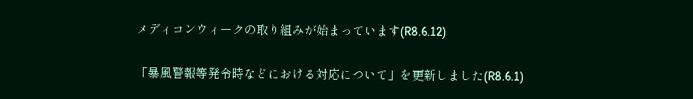メディコンウィークの取り組みが始まっています(R8.6.12)

「暴風警報等発令時などにおける対応について」を更新しました(R8.6.1)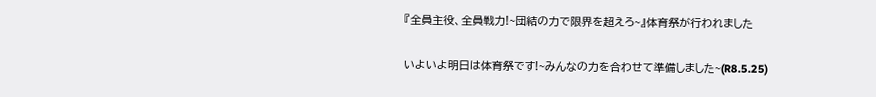『全員主役、全員戦力!~団結の力で限界を超えろ~』体育祭が行われました

いよいよ明日は体育祭です!~みんなの力を合わせて準備しました~(R8.5.25)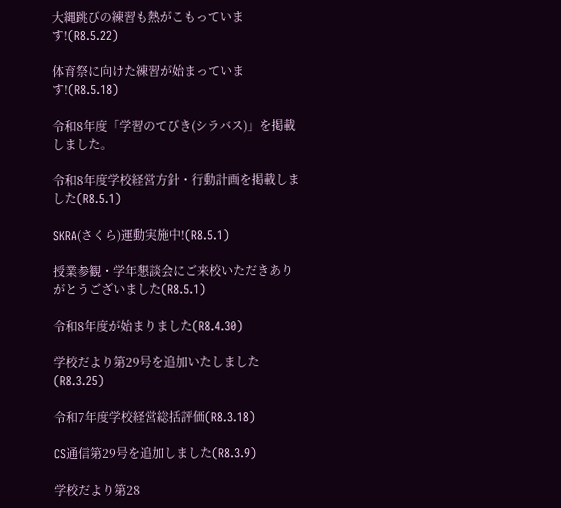大縄跳びの練習も熱がこもっています!(R8.5.22)

体育祭に向けた練習が始まっています!(R8.5.18)

令和8年度「学習のてびき(シラバス)」を掲載しました。

令和8年度学校経営方針・行動計画を掲載しました(R8.5.1)

SKRA(さくら)運動実施中!(R8.5.1)

授業参観・学年懇談会にご来校いただきありがとうございました(R8.5.1)

令和8年度が始まりました(R8.4.30)

学校だより第29号を追加いたしました(R8.3.25)

令和7年度学校経営総括評価(R8.3.18)

CS通信第29号を追加しました(R8.3.9)

学校だより第28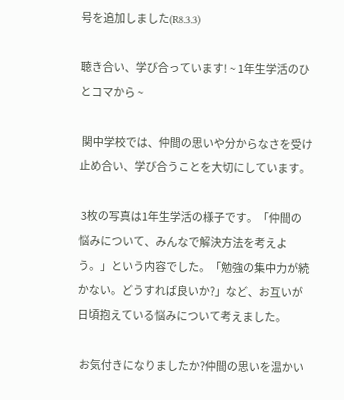号を追加しました(R8.3.3)

聴き合い、学び合っています! ~ 1年生学活のひとコマから ~

 関中学校では、仲間の思いや分からなさを受け止め合い、学び合うことを大切にしています。

 3枚の写真は1年生学活の様子です。「仲間の悩みについて、みんなで解決方法を考えよう。」という内容でした。「勉強の集中力が続かない。どうすれば良いか?」など、お互いが日頃抱えている悩みについて考えました。

 お気付きになりましたか?仲間の思いを温かい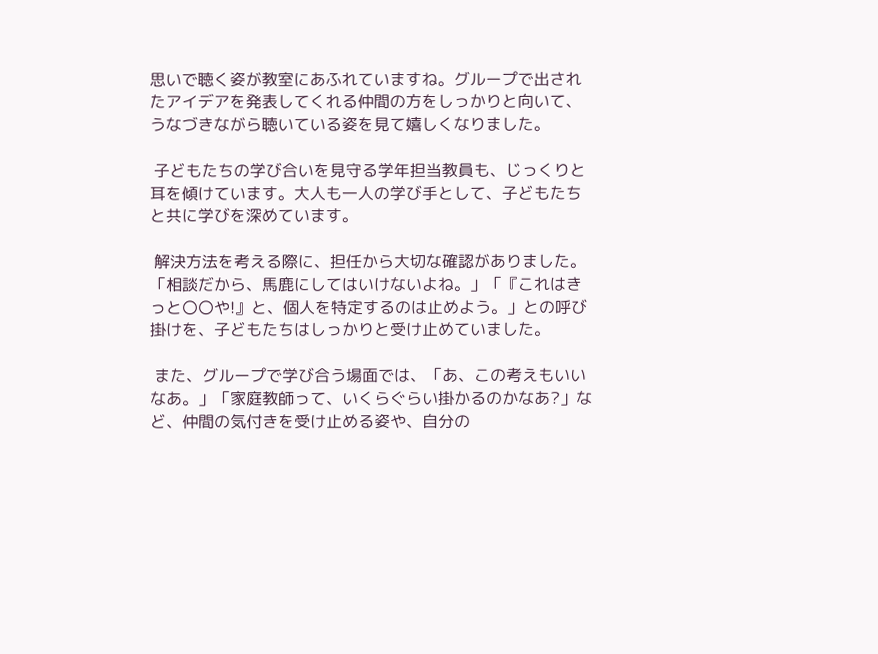思いで聴く姿が教室にあふれていますね。グループで出されたアイデアを発表してくれる仲間の方をしっかりと向いて、うなづきながら聴いている姿を見て嬉しくなりました。

 子どもたちの学び合いを見守る学年担当教員も、じっくりと耳を傾けています。大人も一人の学び手として、子どもたちと共に学びを深めています。

 解決方法を考える際に、担任から大切な確認がありました。「相談だから、馬鹿にしてはいけないよね。」「『これはきっと〇〇や!』と、個人を特定するのは止めよう。」との呼び掛けを、子どもたちはしっかりと受け止めていました。

 また、グループで学び合う場面では、「あ、この考えもいいなあ。」「家庭教師って、いくらぐらい掛かるのかなあ?」など、仲間の気付きを受け止める姿や、自分の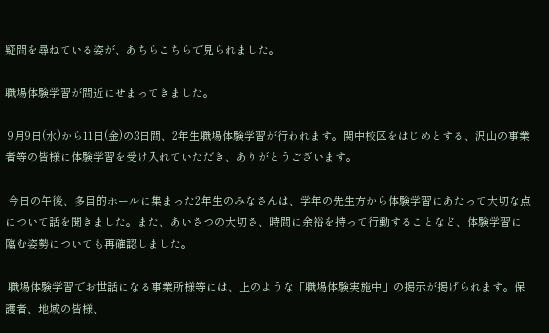疑問を尋ねている姿が、あちらこちらで見られました。

職場体験学習が間近にせまってきました。

 9月9日(水)から11日(金)の3日間、2年生職場体験学習が行われます。関中校区をはじめとする、沢山の事業者等の皆様に体験学習を受け入れていただき、ありがとうございます。

 今日の午後、多目的ホールに集まった2年生のみなさんは、学年の先生方から体験学習にあたって大切な点について話を聞きました。また、あいさつの大切さ、時間に余裕を持って行動することなど、体験学習に臨む姿勢についても再確認しました。

 職場体験学習でお世話になる事業所様等には、上のような「職場体験実施中」の掲示が掲げられます。保護者、地域の皆様、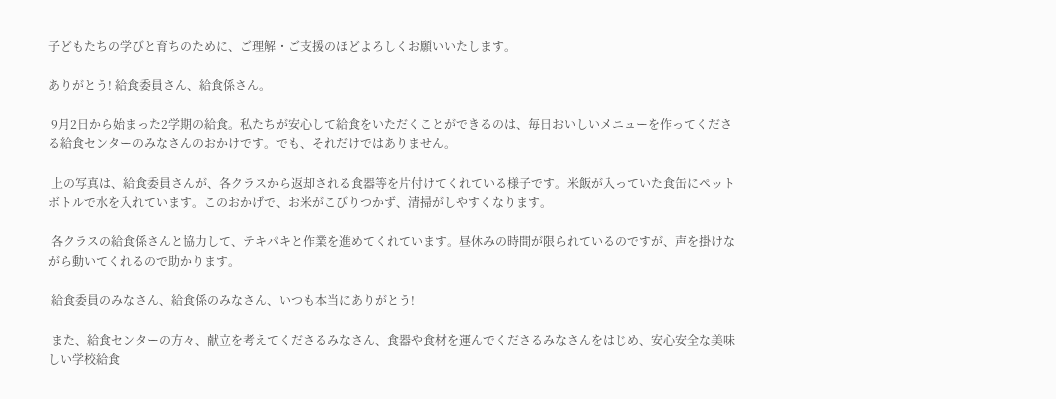子どもたちの学びと育ちのために、ご理解・ご支援のほどよろしくお願いいたします。

ありがとう! 給食委員さん、給食係さん。

 9月2日から始まった2学期の給食。私たちが安心して給食をいただくことができるのは、毎日おいしいメニューを作ってくださる給食センターのみなさんのおかけです。でも、それだけではありません。

 上の写真は、給食委員さんが、各クラスから返却される食器等を片付けてくれている様子です。米飯が入っていた食缶にペットボトルで水を入れています。このおかげで、お米がこびりつかず、清掃がしやすくなります。

 各クラスの給食係さんと協力して、テキパキと作業を進めてくれています。昼休みの時間が限られているのですが、声を掛けながら動いてくれるので助かります。

 給食委員のみなさん、給食係のみなさん、いつも本当にありがとう!

 また、給食センターの方々、献立を考えてくださるみなさん、食器や食材を運んでくださるみなさんをはじめ、安心安全な美味しい学校給食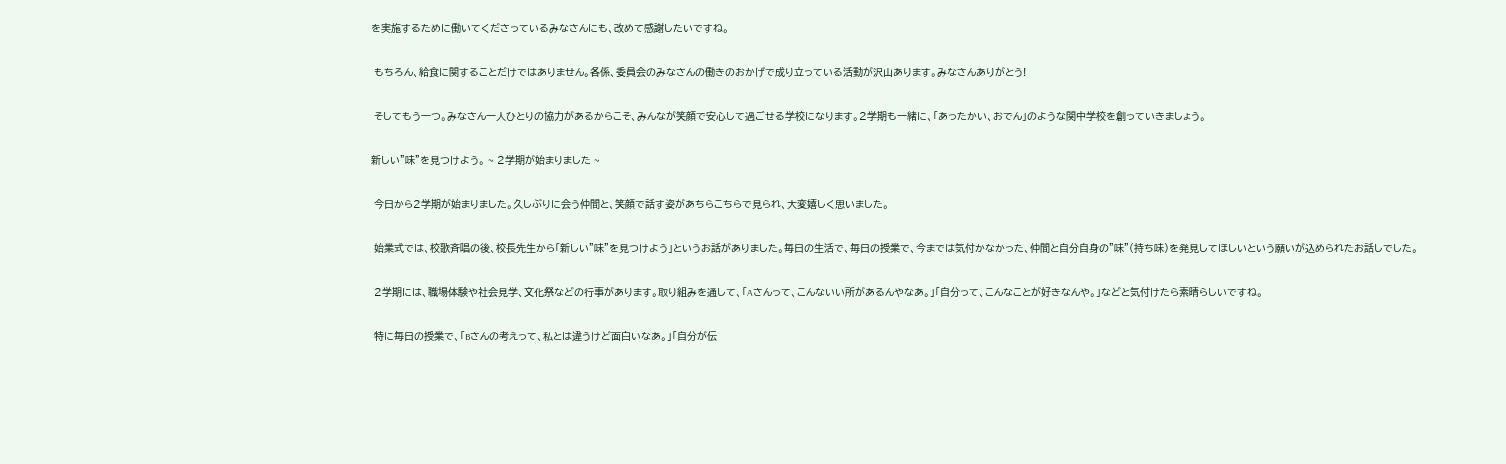を実施するために働いてくださっているみなさんにも、改めて感謝したいですね。

 もちろん、給食に関することだけではありません。各係、委員会のみなさんの働きのおかげで成り立っている活動が沢山あります。みなさんありがとう!

 そしてもう一つ。みなさん一人ひとりの協力があるからこそ、みんなが笑顔で安心して過ごせる学校になります。2学期も一緒に、「あったかい、おでん」のような関中学校を創っていきましょう。

新しい”味”を見つけよう。 ~ 2学期が始まりました ~

 今日から2学期が始まりました。久しぶりに会う仲間と、笑顔で話す姿があちらこちらで見られ、大変嬉しく思いました。

 始業式では、校歌斉唱の後、校長先生から「新しい”味”を見つけよう」というお話がありました。毎日の生活で、毎日の授業で、今までは気付かなかった、仲間と自分自身の”味”(持ち味)を発見してほしいという願いが込められたお話しでした。

 2学期には、職場体験や社会見学、文化祭などの行事があります。取り組みを通して、「Aさんって、こんないい所があるんやなあ。」「自分って、こんなことが好きなんや。」などと気付けたら素晴らしいですね。

 特に毎日の授業で、「Bさんの考えって、私とは違うけど面白いなあ。」「自分が伝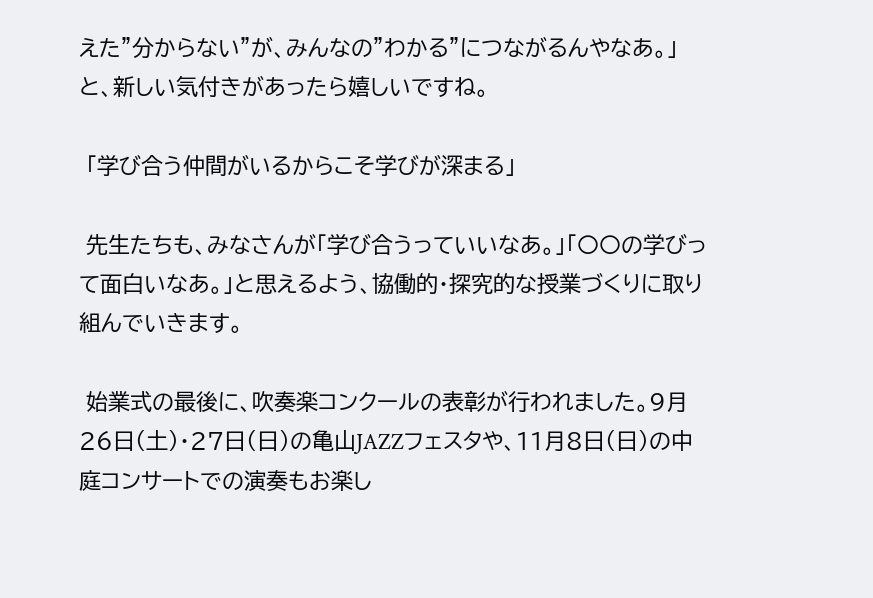えた”分からない”が、みんなの”わかる”につながるんやなあ。」と、新しい気付きがあったら嬉しいですね。

 「学び合う仲間がいるからこそ学びが深まる」

 先生たちも、みなさんが「学び合うっていいなあ。」「〇〇の学びって面白いなあ。」と思えるよう、協働的・探究的な授業づくりに取り組んでいきます。

 始業式の最後に、吹奏楽コンクールの表彰が行われました。9月26日(土)・27日(日)の亀山JAZZフェスタや、11月8日(日)の中庭コンサートでの演奏もお楽し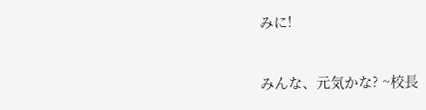みに!

みんな、元気かな? ~校長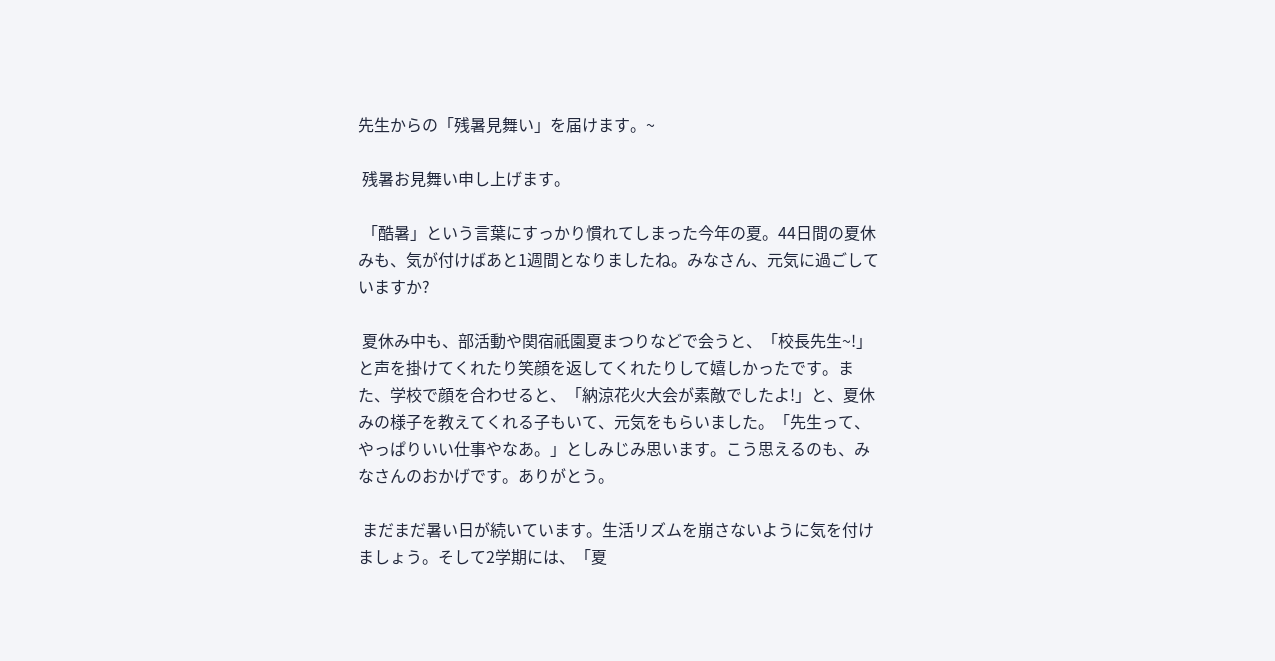先生からの「残暑見舞い」を届けます。~

 残暑お見舞い申し上げます。

 「酷暑」という言葉にすっかり慣れてしまった今年の夏。44日間の夏休みも、気が付けばあと1週間となりましたね。みなさん、元気に過ごしていますか?

 夏休み中も、部活動や関宿祇園夏まつりなどで会うと、「校長先生~!」と声を掛けてくれたり笑顔を返してくれたりして嬉しかったです。また、学校で顔を合わせると、「納涼花火大会が素敵でしたよ!」と、夏休みの様子を教えてくれる子もいて、元気をもらいました。「先生って、やっぱりいい仕事やなあ。」としみじみ思います。こう思えるのも、みなさんのおかげです。ありがとう。

 まだまだ暑い日が続いています。生活リズムを崩さないように気を付けましょう。そして2学期には、「夏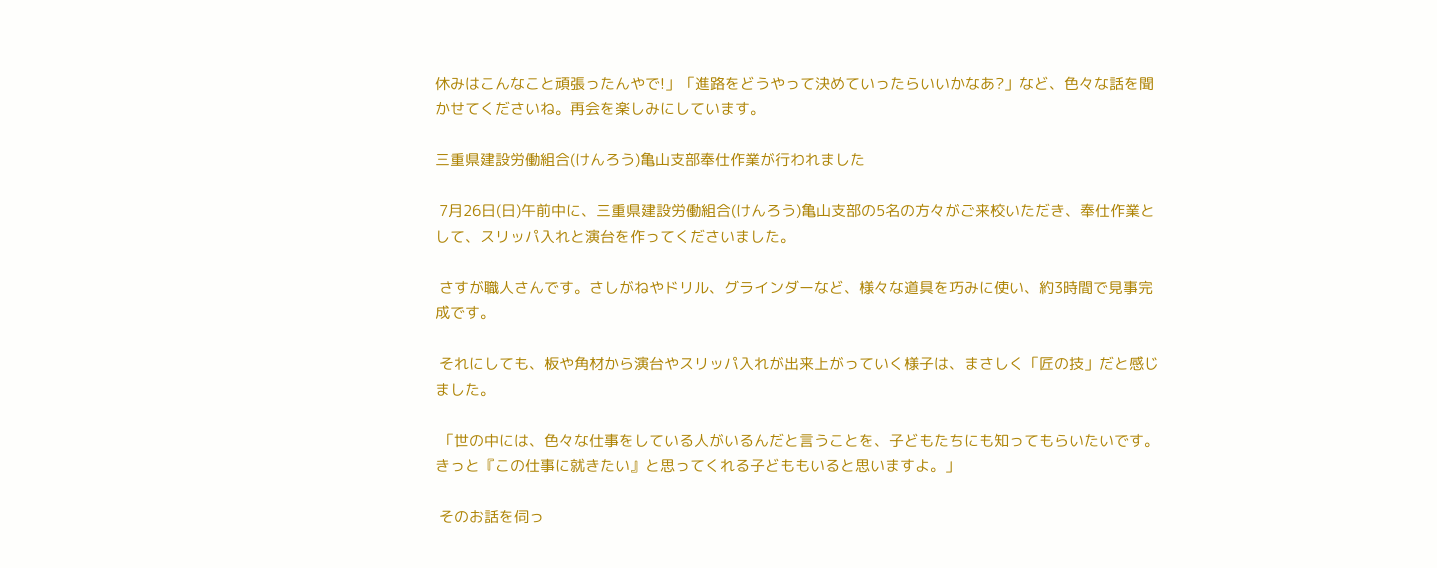休みはこんなこと頑張ったんやで!」「進路をどうやって決めていったらいいかなあ?」など、色々な話を聞かせてくださいね。再会を楽しみにしています。

三重県建設労働組合(けんろう)亀山支部奉仕作業が行われました

 7月26日(日)午前中に、三重県建設労働組合(けんろう)亀山支部の5名の方々がご来校いただき、奉仕作業として、スリッパ入れと演台を作ってくださいました。

 さすが職人さんです。さしがねやドリル、グラインダーなど、様々な道具を巧みに使い、約3時間で見事完成です。

 それにしても、板や角材から演台やスリッパ入れが出来上がっていく様子は、まさしく「匠の技」だと感じました。

 「世の中には、色々な仕事をしている人がいるんだと言うことを、子どもたちにも知ってもらいたいです。きっと『この仕事に就きたい』と思ってくれる子どももいると思いますよ。」

 そのお話を伺っ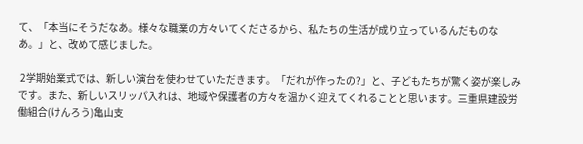て、「本当にそうだなあ。様々な職業の方々いてくださるから、私たちの生活が成り立っているんだものなあ。」と、改めて感じました。

 2学期始業式では、新しい演台を使わせていただきます。「だれが作ったの?」と、子どもたちが驚く姿が楽しみです。また、新しいスリッパ入れは、地域や保護者の方々を温かく迎えてくれることと思います。三重県建設労働組合(けんろう)亀山支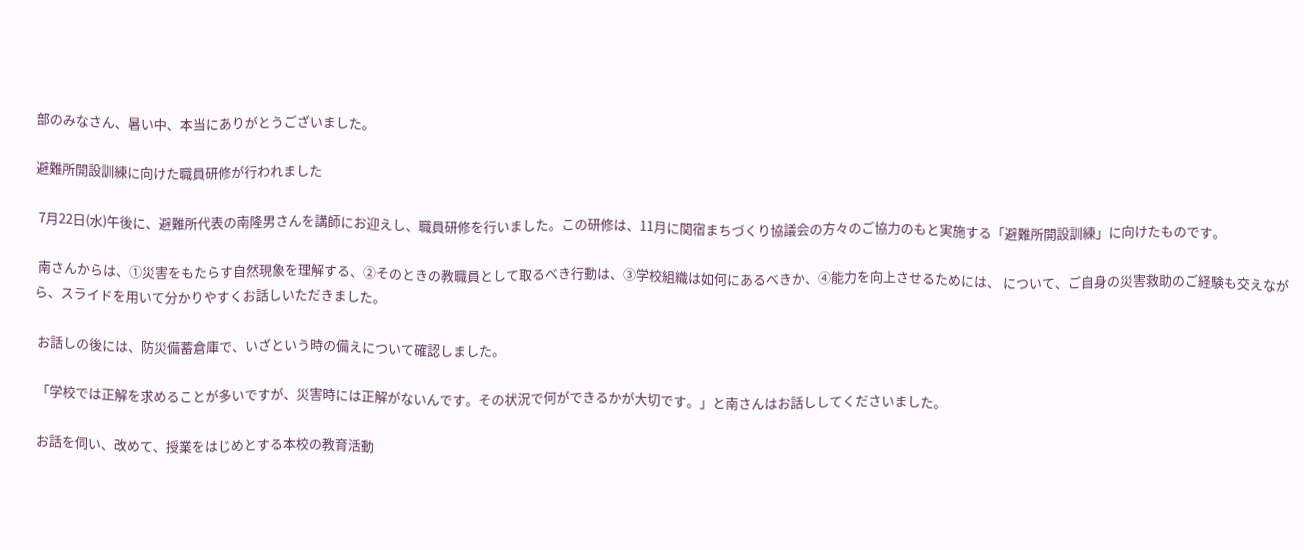部のみなさん、暑い中、本当にありがとうございました。

避難所開設訓練に向けた職員研修が行われました

 7月22日(水)午後に、避難所代表の南隆男さんを講師にお迎えし、職員研修を行いました。この研修は、11月に関宿まちづくり協議会の方々のご協力のもと実施する「避難所開設訓練」に向けたものです。

 南さんからは、①災害をもたらす自然現象を理解する、②そのときの教職員として取るべき行動は、③学校組織は如何にあるべきか、④能力を向上させるためには、 について、ご自身の災害救助のご経験も交えながら、スライドを用いて分かりやすくお話しいただきました。

 お話しの後には、防災備蓄倉庫で、いざという時の備えについて確認しました。

 「学校では正解を求めることが多いですが、災害時には正解がないんです。その状況で何ができるかが大切です。」と南さんはお話ししてくださいました。

 お話を伺い、改めて、授業をはじめとする本校の教育活動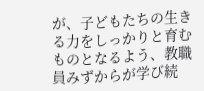が、子どもたちの生きる力をしっかりと育むものとなるよう、教職員みずからが学び続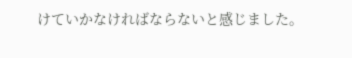けていかなければならないと感じました。